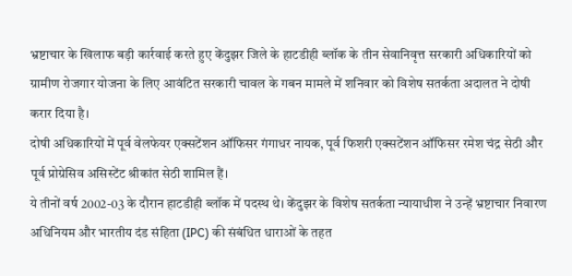भ्रष्टाचार के खिलाफ बड़ी कार्रवाई करते हुए केंदुझर जिले के हाटडीही ब्लॉक के तीन सेवानिवृत्त सरकारी अधिकारियों को ग्रामीण रोजगार योजना के लिए आवंटित सरकारी चावल के गबन मामले में शनिवार को विशेष सतर्कता अदालत ने दोषी करार दिया है।
दोषी अधिकारियों में पूर्व वेलफेयर एक्सटेंशन ऑफिसर गंगाधर नायक, पूर्व फिशरी एक्सटेंशन ऑफिसर रमेश चंद्र सेठी और पूर्व प्रोग्रेसिव असिस्टेंट श्रीकांत सेठी शामिल हैं।
ये तीनों वर्ष 2002-03 के दौरान हाटडीही ब्लॉक में पदस्थ थे। केंदुझर के विशेष सतर्कता न्यायाधीश ने उन्हें भ्रष्टाचार निवारण अधिनियम और भारतीय दंड संहिता (IPC) की संबंधित धाराओं के तहत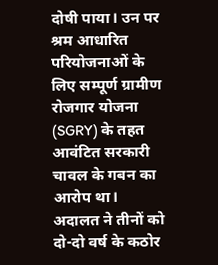दोषी पाया। उन पर श्रम आधारित परियोजनाओं के लिए सम्पूर्ण ग्रामीण रोजगार योजना (SGRY) के तहत आवंटित सरकारी चावल के गबन का आरोप था।
अदालत ने तीनों को दो-दो वर्ष के कठोर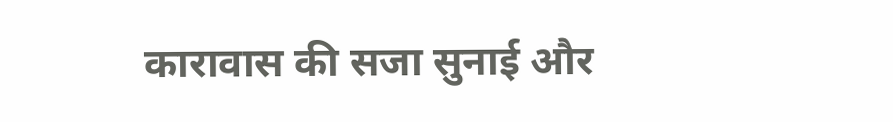कारावास की सजा सुनाई और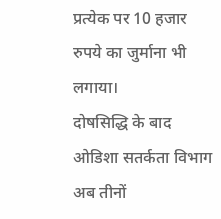प्रत्येक पर 10 हजार रुपये का जुर्माना भी लगाया।
दोषसिद्धि के बाद ओडिशा सतर्कता विभाग अब तीनों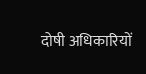दोषी अधिकारियों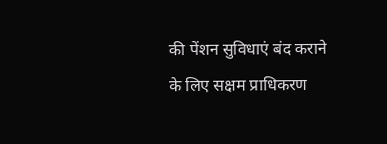की पेंशन सुविधाएं बंद कराने के लिए सक्षम प्राधिकरण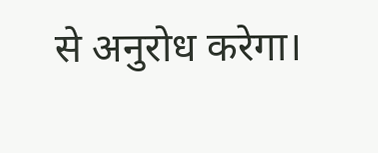से अनुरोध करेगा।